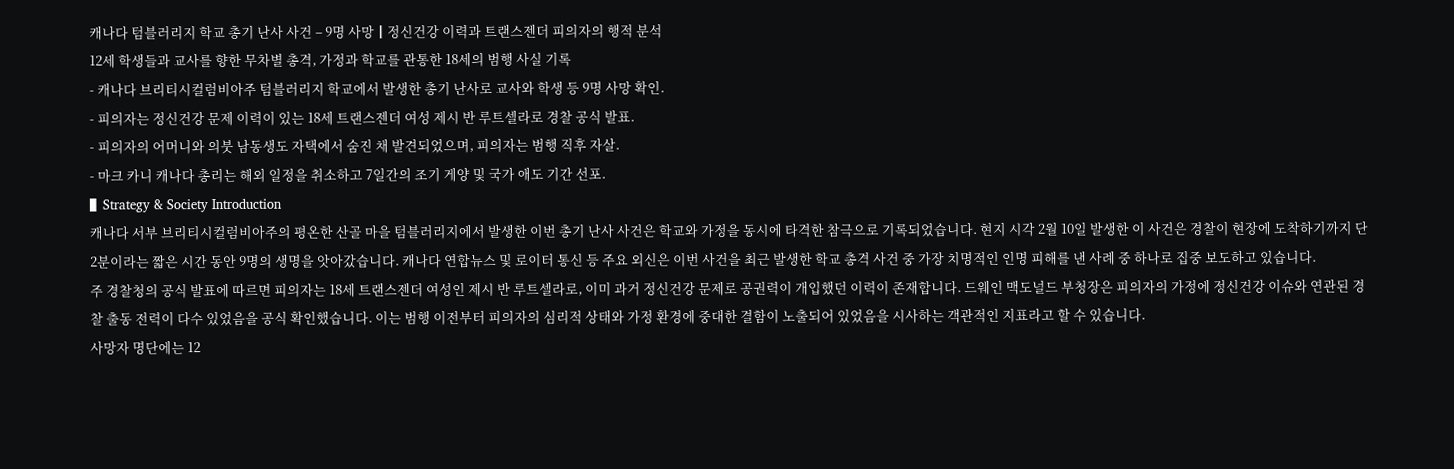캐나다 텀블러리지 학교 총기 난사 사건 – 9명 사망┃정신건강 이력과 트랜스젠더 피의자의 행적 분석
12세 학생들과 교사를 향한 무차별 총격, 가정과 학교를 관통한 18세의 범행 사실 기록
- 캐나다 브리티시컬럼비아주 텀블러리지 학교에서 발생한 총기 난사로 교사와 학생 등 9명 사망 확인.
- 피의자는 정신건강 문제 이력이 있는 18세 트랜스젠더 여성 제시 반 루트셀라로 경찰 공식 발표.
- 피의자의 어머니와 의붓 남동생도 자택에서 숨진 채 발견되었으며, 피의자는 범행 직후 자살.
- 마크 카니 캐나다 총리는 해외 일정을 취소하고 7일간의 조기 게양 및 국가 애도 기간 선포.
▌Strategy & Society Introduction
캐나다 서부 브리티시컬럼비아주의 평온한 산골 마을 텀블러리지에서 발생한 이번 총기 난사 사건은 학교와 가정을 동시에 타격한 참극으로 기록되었습니다. 현지 시각 2월 10일 발생한 이 사건은 경찰이 현장에 도착하기까지 단 2분이라는 짧은 시간 동안 9명의 생명을 앗아갔습니다. 캐나다 연합뉴스 및 로이터 통신 등 주요 외신은 이번 사건을 최근 발생한 학교 총격 사건 중 가장 치명적인 인명 피해를 낸 사례 중 하나로 집중 보도하고 있습니다.
주 경찰청의 공식 발표에 따르면 피의자는 18세 트랜스젠더 여성인 제시 반 루트셀라로, 이미 과거 정신건강 문제로 공권력이 개입했던 이력이 존재합니다. 드웨인 맥도널드 부청장은 피의자의 가정에 정신건강 이슈와 연관된 경찰 출동 전력이 다수 있었음을 공식 확인했습니다. 이는 범행 이전부터 피의자의 심리적 상태와 가정 환경에 중대한 결함이 노출되어 있었음을 시사하는 객관적인 지표라고 할 수 있습니다.
사망자 명단에는 12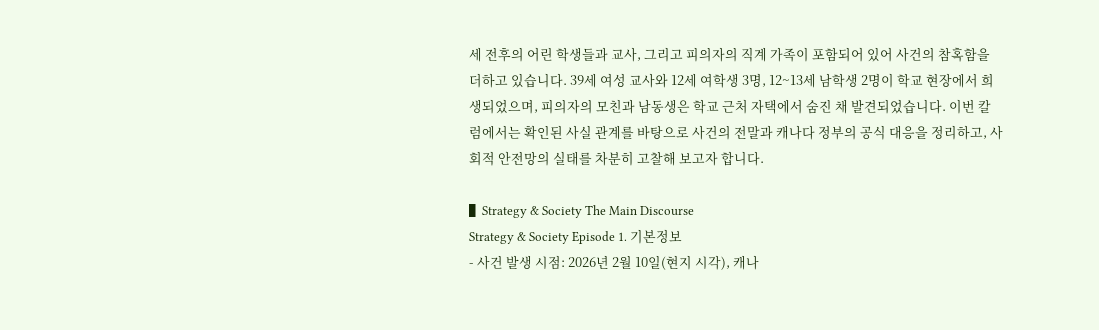세 전후의 어린 학생들과 교사, 그리고 피의자의 직계 가족이 포함되어 있어 사건의 참혹함을 더하고 있습니다. 39세 여성 교사와 12세 여학생 3명, 12~13세 남학생 2명이 학교 현장에서 희생되었으며, 피의자의 모친과 남동생은 학교 근처 자택에서 숨진 채 발견되었습니다. 이번 칼럼에서는 확인된 사실 관계를 바탕으로 사건의 전말과 캐나다 정부의 공식 대응을 정리하고, 사회적 안전망의 실태를 차분히 고찰해 보고자 합니다.

▌Strategy & Society The Main Discourse
Strategy & Society Episode 1. 기본정보
- 사건 발생 시점: 2026년 2월 10일(현지 시각), 캐나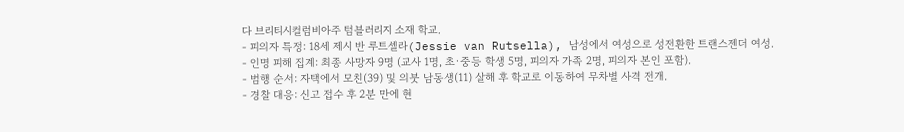다 브리티시컬럼비아주 텀블러리지 소재 학교.
- 피의자 특정: 18세 제시 반 루트셀라(Jessie van Rutsella), 남성에서 여성으로 성전환한 트랜스젠더 여성.
- 인명 피해 집계: 최종 사망자 9명 (교사 1명, 초·중등 학생 5명, 피의자 가족 2명, 피의자 본인 포함).
- 범행 순서: 자택에서 모친(39) 및 의붓 남동생(11) 살해 후 학교로 이동하여 무차별 사격 전개.
- 경찰 대응: 신고 접수 후 2분 만에 현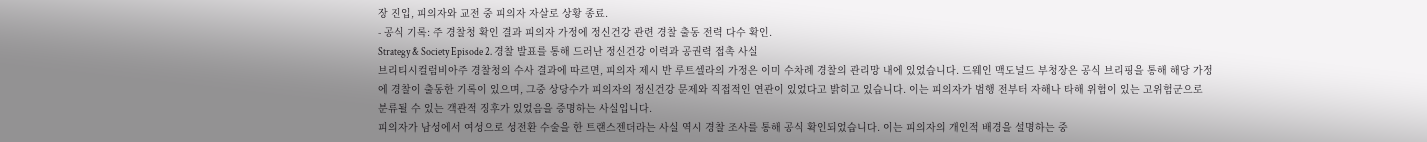장 진입, 피의자와 교전 중 피의자 자살로 상황 종료.
- 공식 기록: 주 경찰청 확인 결과 피의자 가정에 정신건강 관련 경찰 출동 전력 다수 확인.
Strategy & Society Episode 2. 경찰 발표를 통해 드러난 정신건강 이력과 공권력 접촉 사실
브리티시컬럼비아주 경찰청의 수사 결과에 따르면, 피의자 제시 반 루트셀라의 가정은 이미 수차례 경찰의 관리망 내에 있었습니다. 드웨인 맥도널드 부청장은 공식 브리핑을 통해 해당 가정에 경찰이 출동한 기록이 있으며, 그중 상당수가 피의자의 정신건강 문제와 직접적인 연관이 있었다고 밝히고 있습니다. 이는 피의자가 범행 전부터 자해나 타해 위험이 있는 고위험군으로 분류될 수 있는 객관적 징후가 있었음을 증명하는 사실입니다.
피의자가 남성에서 여성으로 성전환 수술을 한 트랜스젠더라는 사실 역시 경찰 조사를 통해 공식 확인되었습니다. 이는 피의자의 개인적 배경을 설명하는 중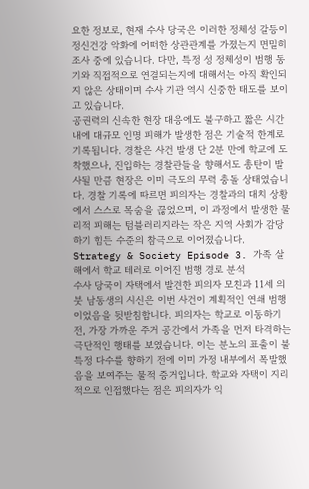요한 정보로, 현재 수사 당국은 이러한 정체성 갈등이 정신건강 악화에 어떠한 상관관계를 가졌는지 면밀히 조사 중에 있습니다. 다만, 특정 성 정체성이 범행 동기와 직접적으로 연결되는지에 대해서는 아직 확인되지 않은 상태이며 수사 기관 역시 신중한 태도를 보이고 있습니다.
공권력의 신속한 현장 대응에도 불구하고 짧은 시간 내에 대규모 인명 피해가 발생한 점은 기술적 한계로 기록됩니다. 경찰은 사건 발생 단 2분 만에 학교에 도착했으나, 진입하는 경찰관들을 향해서도 총탄이 발사될 만큼 현장은 이미 극도의 무력 충돌 상태였습니다. 경찰 기록에 따르면 피의자는 경찰과의 대치 상황에서 스스로 목숨을 끊었으며, 이 과정에서 발생한 물리적 피해는 텀블러리지라는 작은 지역 사회가 감당하기 힘든 수준의 참극으로 이어졌습니다.
Strategy & Society Episode 3. 가족 살해에서 학교 테러로 이어진 범행 경로 분석
수사 당국이 자택에서 발견한 피의자 모친과 11세 의붓 남동생의 시신은 이번 사건이 계획적인 연쇄 범행이었음을 뒷받침합니다. 피의자는 학교로 이동하기 전, 가장 가까운 주거 공간에서 가족을 먼저 타격하는 극단적인 행태를 보였습니다. 이는 분노의 표출이 불특정 다수를 향하기 전에 이미 가정 내부에서 폭발했음을 보여주는 물적 증거입니다. 학교와 자택이 지리적으로 인접했다는 점은 피의자가 익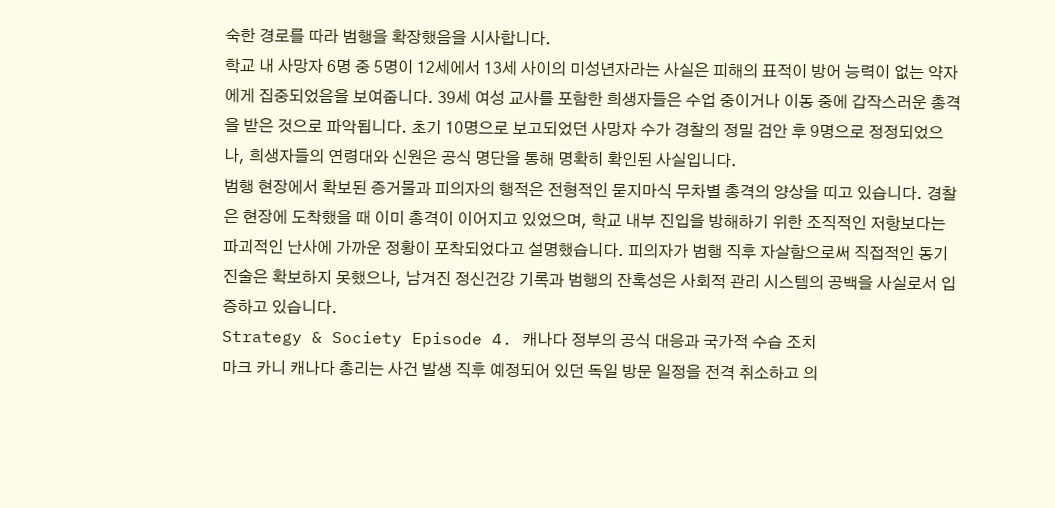숙한 경로를 따라 범행을 확장했음을 시사합니다.
학교 내 사망자 6명 중 5명이 12세에서 13세 사이의 미성년자라는 사실은 피해의 표적이 방어 능력이 없는 약자에게 집중되었음을 보여줍니다. 39세 여성 교사를 포함한 희생자들은 수업 중이거나 이동 중에 갑작스러운 총격을 받은 것으로 파악됩니다. 초기 10명으로 보고되었던 사망자 수가 경찰의 정밀 검안 후 9명으로 정정되었으나, 희생자들의 연령대와 신원은 공식 명단을 통해 명확히 확인된 사실입니다.
범행 현장에서 확보된 증거물과 피의자의 행적은 전형적인 묻지마식 무차별 총격의 양상을 띠고 있습니다. 경찰은 현장에 도착했을 때 이미 총격이 이어지고 있었으며, 학교 내부 진입을 방해하기 위한 조직적인 저항보다는 파괴적인 난사에 가까운 정황이 포착되었다고 설명했습니다. 피의자가 범행 직후 자살함으로써 직접적인 동기 진술은 확보하지 못했으나, 남겨진 정신건강 기록과 범행의 잔혹성은 사회적 관리 시스템의 공백을 사실로서 입증하고 있습니다.
Strategy & Society Episode 4. 캐나다 정부의 공식 대응과 국가적 수습 조치
마크 카니 캐나다 총리는 사건 발생 직후 예정되어 있던 독일 방문 일정을 전격 취소하고 의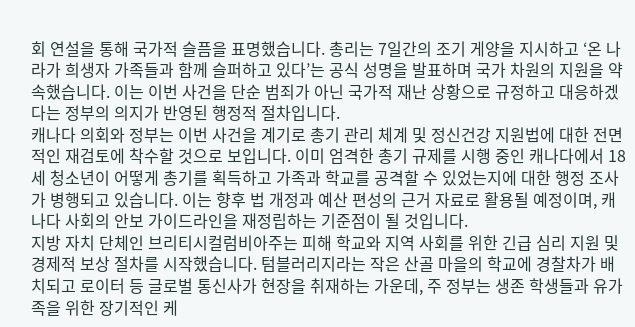회 연설을 통해 국가적 슬픔을 표명했습니다. 총리는 7일간의 조기 게양을 지시하고 ‘온 나라가 희생자 가족들과 함께 슬퍼하고 있다’는 공식 성명을 발표하며 국가 차원의 지원을 약속했습니다. 이는 이번 사건을 단순 범죄가 아닌 국가적 재난 상황으로 규정하고 대응하겠다는 정부의 의지가 반영된 행정적 절차입니다.
캐나다 의회와 정부는 이번 사건을 계기로 총기 관리 체계 및 정신건강 지원법에 대한 전면적인 재검토에 착수할 것으로 보입니다. 이미 엄격한 총기 규제를 시행 중인 캐나다에서 18세 청소년이 어떻게 총기를 획득하고 가족과 학교를 공격할 수 있었는지에 대한 행정 조사가 병행되고 있습니다. 이는 향후 법 개정과 예산 편성의 근거 자료로 활용될 예정이며, 캐나다 사회의 안보 가이드라인을 재정립하는 기준점이 될 것입니다.
지방 자치 단체인 브리티시컬럼비아주는 피해 학교와 지역 사회를 위한 긴급 심리 지원 및 경제적 보상 절차를 시작했습니다. 텀블러리지라는 작은 산골 마을의 학교에 경찰차가 배치되고 로이터 등 글로벌 통신사가 현장을 취재하는 가운데, 주 정부는 생존 학생들과 유가족을 위한 장기적인 케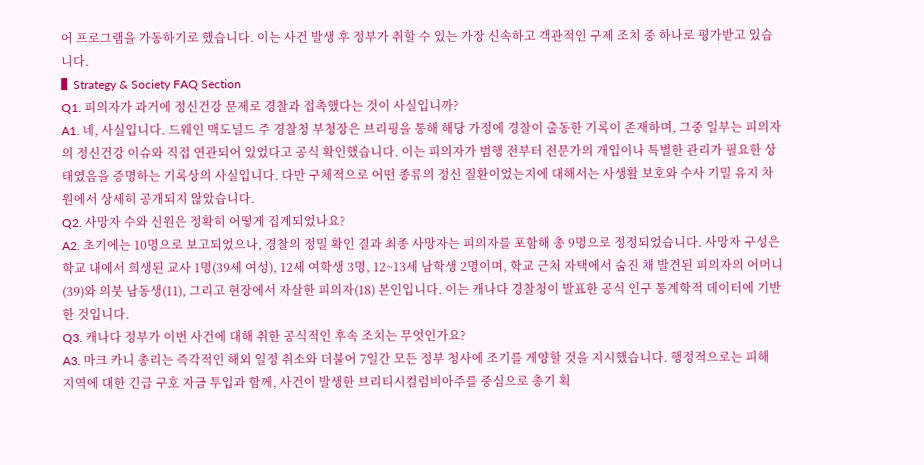어 프로그램을 가동하기로 했습니다. 이는 사건 발생 후 정부가 취할 수 있는 가장 신속하고 객관적인 구제 조치 중 하나로 평가받고 있습니다.
▌Strategy & Society FAQ Section
Q1. 피의자가 과거에 정신건강 문제로 경찰과 접촉했다는 것이 사실입니까?
A1. 네, 사실입니다. 드웨인 맥도널드 주 경찰청 부청장은 브리핑을 통해 해당 가정에 경찰이 출동한 기록이 존재하며, 그중 일부는 피의자의 정신건강 이슈와 직접 연관되어 있었다고 공식 확인했습니다. 이는 피의자가 범행 전부터 전문가의 개입이나 특별한 관리가 필요한 상태였음을 증명하는 기록상의 사실입니다. 다만 구체적으로 어떤 종류의 정신 질환이었는지에 대해서는 사생활 보호와 수사 기밀 유지 차원에서 상세히 공개되지 않았습니다.
Q2. 사망자 수와 신원은 정확히 어떻게 집계되었나요?
A2. 초기에는 10명으로 보고되었으나, 경찰의 정밀 확인 결과 최종 사망자는 피의자를 포함해 총 9명으로 정정되었습니다. 사망자 구성은 학교 내에서 희생된 교사 1명(39세 여성), 12세 여학생 3명, 12~13세 남학생 2명이며, 학교 근처 자택에서 숨진 채 발견된 피의자의 어머니(39)와 의붓 남동생(11), 그리고 현장에서 자살한 피의자(18) 본인입니다. 이는 캐나다 경찰청이 발표한 공식 인구 통계학적 데이터에 기반한 것입니다.
Q3. 캐나다 정부가 이번 사건에 대해 취한 공식적인 후속 조치는 무엇인가요?
A3. 마크 카니 총리는 즉각적인 해외 일정 취소와 더불어 7일간 모든 정부 청사에 조기를 게양할 것을 지시했습니다. 행정적으로는 피해 지역에 대한 긴급 구호 자금 투입과 함께, 사건이 발생한 브리티시컬럼비아주를 중심으로 총기 획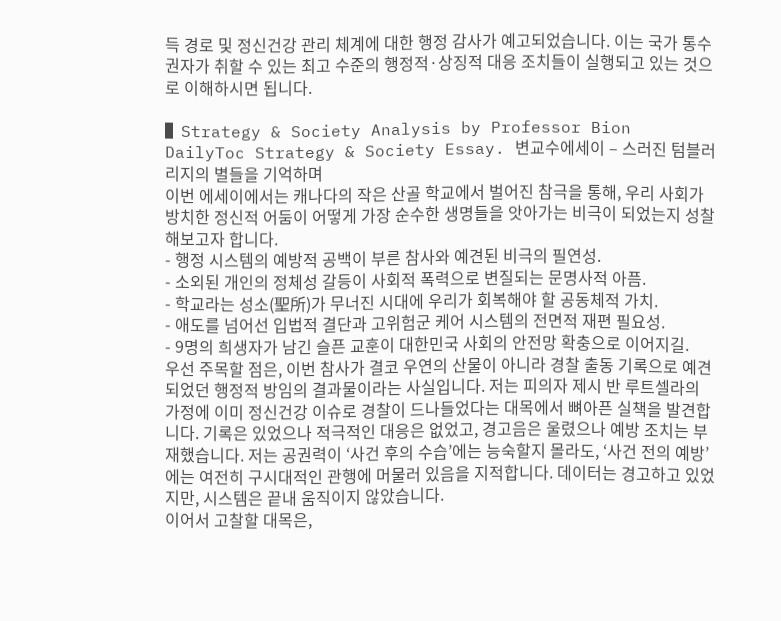득 경로 및 정신건강 관리 체계에 대한 행정 감사가 예고되었습니다. 이는 국가 통수권자가 취할 수 있는 최고 수준의 행정적·상징적 대응 조치들이 실행되고 있는 것으로 이해하시면 됩니다.

▌Strategy & Society Analysis by Professor Bion
DailyToc Strategy & Society Essay. 변교수에세이 – 스러진 텀블러리지의 별들을 기억하며
이번 에세이에서는 캐나다의 작은 산골 학교에서 벌어진 참극을 통해, 우리 사회가 방치한 정신적 어둠이 어떻게 가장 순수한 생명들을 앗아가는 비극이 되었는지 성찰해보고자 합니다.
- 행정 시스템의 예방적 공백이 부른 참사와 예견된 비극의 필연성.
- 소외된 개인의 정체성 갈등이 사회적 폭력으로 변질되는 문명사적 아픔.
- 학교라는 성소(聖所)가 무너진 시대에 우리가 회복해야 할 공동체적 가치.
- 애도를 넘어선 입법적 결단과 고위험군 케어 시스템의 전면적 재편 필요성.
- 9명의 희생자가 남긴 슬픈 교훈이 대한민국 사회의 안전망 확충으로 이어지길.
우선 주목할 점은, 이번 참사가 결코 우연의 산물이 아니라 경찰 출동 기록으로 예견되었던 행정적 방임의 결과물이라는 사실입니다. 저는 피의자 제시 반 루트셀라의 가정에 이미 정신건강 이슈로 경찰이 드나들었다는 대목에서 뼈아픈 실책을 발견합니다. 기록은 있었으나 적극적인 대응은 없었고, 경고음은 울렸으나 예방 조치는 부재했습니다. 저는 공권력이 ‘사건 후의 수습’에는 능숙할지 몰라도, ‘사건 전의 예방’에는 여전히 구시대적인 관행에 머물러 있음을 지적합니다. 데이터는 경고하고 있었지만, 시스템은 끝내 움직이지 않았습니다.
이어서 고찰할 대목은,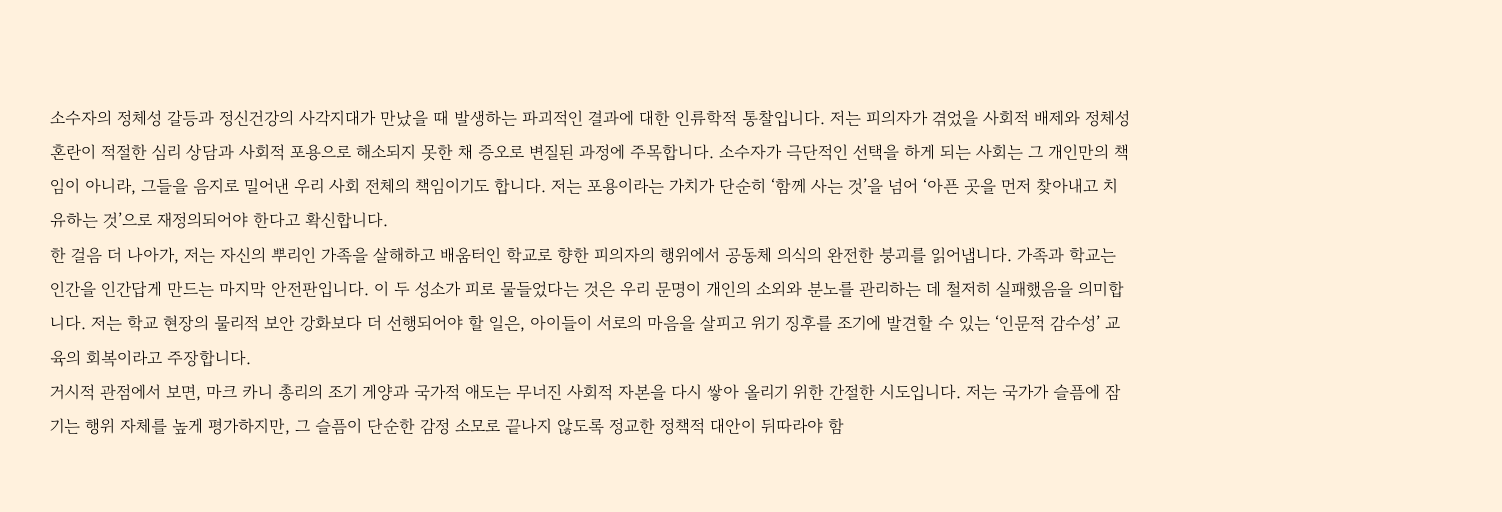소수자의 정체성 갈등과 정신건강의 사각지대가 만났을 때 발생하는 파괴적인 결과에 대한 인류학적 통찰입니다. 저는 피의자가 겪었을 사회적 배제와 정체성 혼란이 적절한 심리 상담과 사회적 포용으로 해소되지 못한 채 증오로 변질된 과정에 주목합니다. 소수자가 극단적인 선택을 하게 되는 사회는 그 개인만의 책임이 아니라, 그들을 음지로 밀어낸 우리 사회 전체의 책임이기도 합니다. 저는 포용이라는 가치가 단순히 ‘함께 사는 것’을 넘어 ‘아픈 곳을 먼저 찾아내고 치유하는 것’으로 재정의되어야 한다고 확신합니다.
한 걸음 더 나아가, 저는 자신의 뿌리인 가족을 살해하고 배움터인 학교로 향한 피의자의 행위에서 공동체 의식의 완전한 붕괴를 읽어냅니다. 가족과 학교는 인간을 인간답게 만드는 마지막 안전판입니다. 이 두 성소가 피로 물들었다는 것은 우리 문명이 개인의 소외와 분노를 관리하는 데 철저히 실패했음을 의미합니다. 저는 학교 현장의 물리적 보안 강화보다 더 선행되어야 할 일은, 아이들이 서로의 마음을 살피고 위기 징후를 조기에 발견할 수 있는 ‘인문적 감수성’ 교육의 회복이라고 주장합니다.
거시적 관점에서 보면, 마크 카니 총리의 조기 게양과 국가적 애도는 무너진 사회적 자본을 다시 쌓아 올리기 위한 간절한 시도입니다. 저는 국가가 슬픔에 잠기는 행위 자체를 높게 평가하지만, 그 슬픔이 단순한 감정 소모로 끝나지 않도록 정교한 정책적 대안이 뒤따라야 함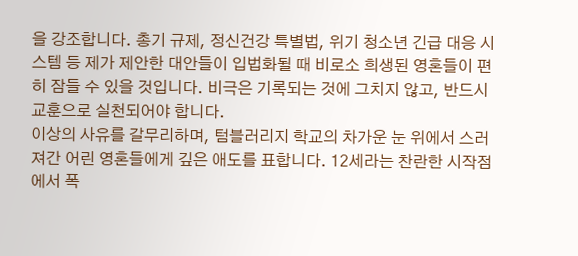을 강조합니다. 총기 규제, 정신건강 특별법, 위기 청소년 긴급 대응 시스템 등 제가 제안한 대안들이 입법화될 때 비로소 희생된 영혼들이 편히 잠들 수 있을 것입니다. 비극은 기록되는 것에 그치지 않고, 반드시 교훈으로 실천되어야 합니다.
이상의 사유를 갈무리하며, 텀블러리지 학교의 차가운 눈 위에서 스러져간 어린 영혼들에게 깊은 애도를 표합니다. 12세라는 찬란한 시작점에서 폭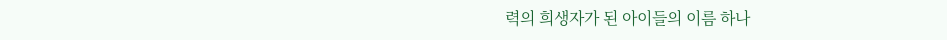력의 희생자가 된 아이들의 이름 하나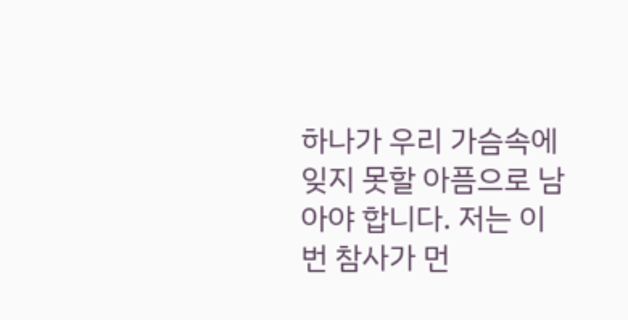하나가 우리 가슴속에 잊지 못할 아픔으로 남아야 합니다. 저는 이번 참사가 먼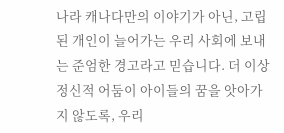나라 캐나다만의 이야기가 아닌, 고립된 개인이 늘어가는 우리 사회에 보내는 준엄한 경고라고 믿습니다. 더 이상 정신적 어둠이 아이들의 꿈을 앗아가지 않도록, 우리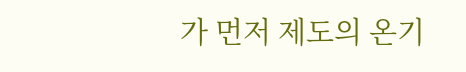가 먼저 제도의 온기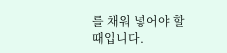를 채워 넣어야 할 때입니다.